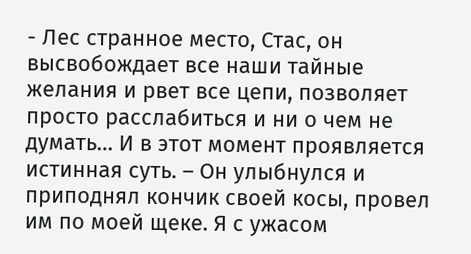- Лес странное место, Стас, он высвобождает все наши тайные желания и рвет все цепи, позволяет просто расслабиться и ни о чем не думать… И в этот момент проявляется истинная суть. – Он улыбнулся и приподнял кончик своей косы, провел им по моей щеке. Я с ужасом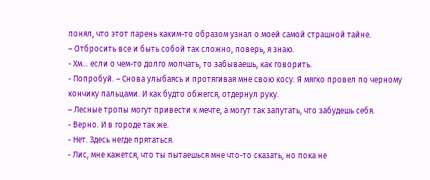понял, что этот парень каким-то образом узнал о моей самой страшной тайне.
– Отбросить все и быть собой так сложно, поверь, я знаю.
- Хм… если о чем-то долго молчать, то забываешь, как говорить.
- Попробуй. – Снова улыбаясь и протягивая мне свою косу. Я мягко провел по черному кончику пальцами. И как будто обжегся, отдернул руку.
– Лесные тропы могут привести к мечте, а могут так запутать, что забудешь себя.
- Верно. И в городе так же.
- Нет. Здесь негде прятаться.
- Лис, мне кажется, что ты пытаешься мне что-то сказать, но пока не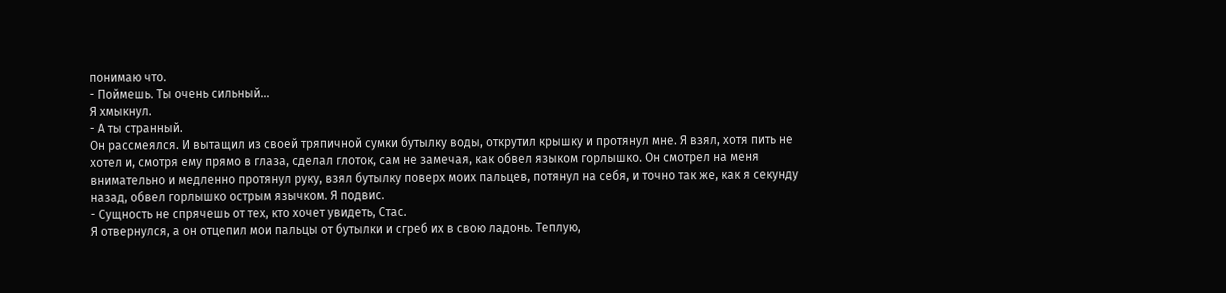понимаю что.
- Поймешь. Ты очень сильный…
Я хмыкнул.
- А ты странный.
Он рассмеялся. И вытащил из своей тряпичной сумки бутылку воды, открутил крышку и протянул мне. Я взял, хотя пить не хотел и, смотря ему прямо в глаза, сделал глоток, сам не замечая, как обвел языком горлышко. Он смотрел на меня внимательно и медленно протянул руку, взял бутылку поверх моих пальцев, потянул на себя, и точно так же, как я секунду назад, обвел горлышко острым язычком. Я подвис.
- Сущность не спрячешь от тех, кто хочет увидеть, Стас.
Я отвернулся, а он отцепил мои пальцы от бутылки и сгреб их в свою ладонь. Теплую,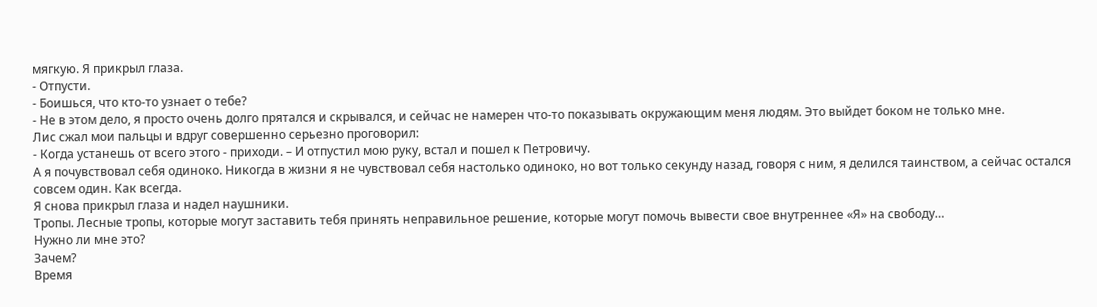мягкую. Я прикрыл глаза.
- Отпусти.
- Боишься, что кто-то узнает о тебе?
- Не в этом дело, я просто очень долго прятался и скрывался, и сейчас не намерен что-то показывать окружающим меня людям. Это выйдет боком не только мне.
Лис сжал мои пальцы и вдруг совершенно серьезно проговорил:
- Когда устанешь от всего этого - приходи. – И отпустил мою руку, встал и пошел к Петровичу.
А я почувствовал себя одиноко. Никогда в жизни я не чувствовал себя настолько одиноко, но вот только секунду назад, говоря с ним, я делился таинством, а сейчас остался совсем один. Как всегда.
Я снова прикрыл глаза и надел наушники.
Тропы. Лесные тропы, которые могут заставить тебя принять неправильное решение, которые могут помочь вывести свое внутреннее «Я» на свободу…
Нужно ли мне это?
Зачем?
Время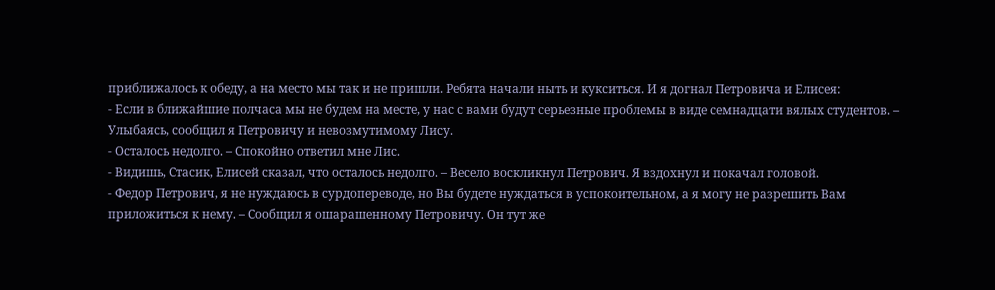приближалось к обеду, а на место мы так и не пришли. Ребята начали ныть и кукситься. И я догнал Петровича и Елисея:
- Если в ближайшие полчаса мы не будем на месте, у нас с вами будут серьезные проблемы в виде семнадцати вялых студентов. – Улыбаясь, сообщил я Петровичу и невозмутимому Лису.
- Осталось недолго. – Спокойно ответил мне Лис.
- Видишь, Стасик, Елисей сказал, что осталось недолго. – Весело воскликнул Петрович. Я вздохнул и покачал головой.
- Федор Петрович, я не нуждаюсь в сурдопереводе, но Вы будете нуждаться в успокоительном, а я могу не разрешить Вам приложиться к нему. – Сообщил я ошарашенному Петровичу. Он тут же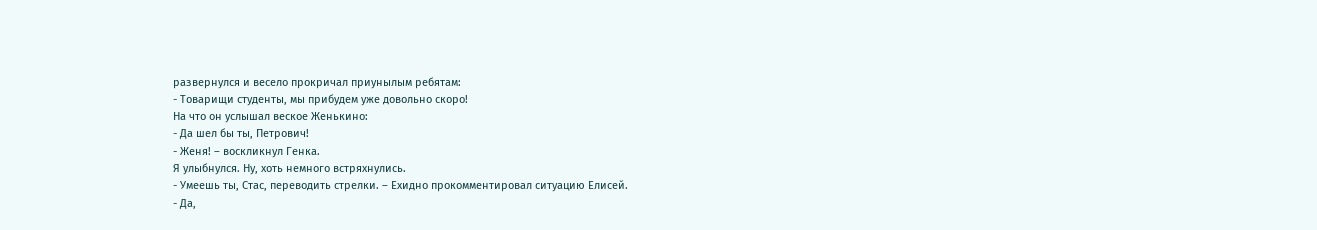развернулся и весело прокричал приунылым ребятам:
- Товарищи студенты, мы прибудем уже довольно скоро!
На что он услышал веское Женькино:
- Да шел бы ты, Петрович!
- Женя! – воскликнул Генка.
Я улыбнулся. Ну, хоть немного встряхнулись.
- Умеешь ты, Стас, переводить стрелки. – Ехидно прокомментировал ситуацию Елисей.
- Да,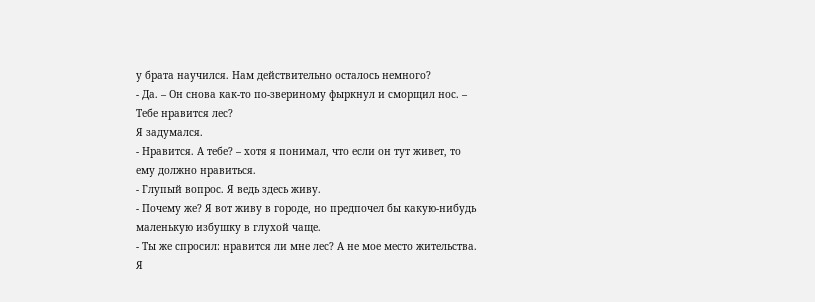у брата научился. Нам действительно осталось немного?
- Да. – Он снова как-то по-звериному фыркнул и сморщил нос. – Тебе нравится лес?
Я задумался.
- Нравится. А тебе? – хотя я понимал, что если он тут живет, то ему должно нравиться.
- Глупый вопрос. Я ведь здесь живу.
- Почему же? Я вот живу в городе, но предпочел бы какую-нибудь маленькую избушку в глухой чаще.
- Ты же спросил: нравится ли мне лес? А не мое место жительства.
Я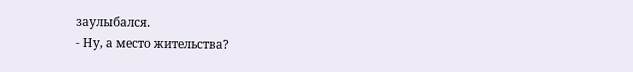заулыбался.
- Ну, а место жительства?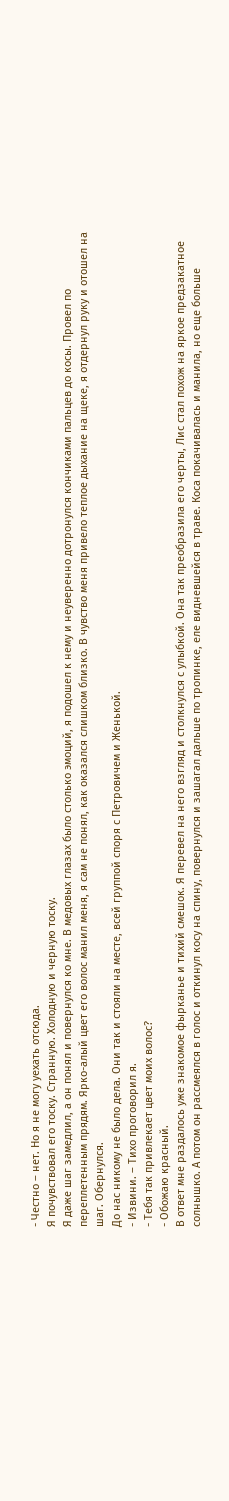- Честно – нет. Но я не могу уехать отсюда.
Я почувствовал его тоску. Странную. Холодную и черную тоску.
Я даже шаг замедлил, а он понял и повернулся ко мне. В медовых глазах было столько эмоций, я подошел к нему и неуверенно дотронулся кончиками пальцев до косы. Провел по переплетенным прядям. Ярко-алый цвет его волос манил меня, я сам не понял, как оказался слишком близко. В чувство меня привело теплое дыхание на щеке, я отдернул руку и отошел на шаг. Обернулся.
До нас никому не было дела. Они так и стояли на месте, всей группой споря с Петровичем и Женькой.
- Извини. – Тихо проговорил я.
- Тебя так привлекает цвет моих волос?
- Обожаю красный.
В ответ мне раздалось уже знакомое фырканье и тихий смешок. Я перевел на него взгляд и столкнулся с улыбкой. Она так преобразила его черты, Лис стал похож на яркое предзакатное солнышко. А потом он рассмеялся в голос и откинул косу на спину, повернулся и зашагал дальше по тропинке, еле видневшейся в траве. Коса покачивалась и манила, но еще больше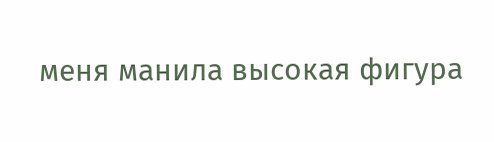меня манила высокая фигура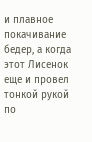и плавное покачивание бедер, а когда этот Лисенок еще и провел тонкой рукой по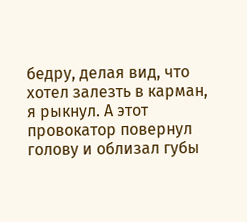бедру, делая вид, что хотел залезть в карман, я рыкнул. А этот провокатор повернул голову и облизал губы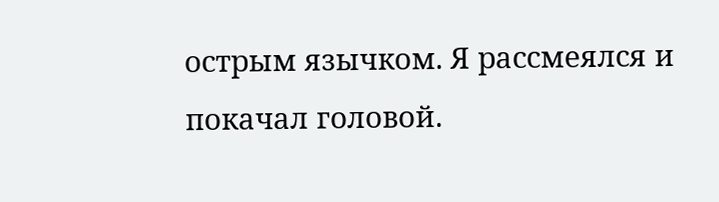острым язычком. Я рассмеялся и покачал головой.